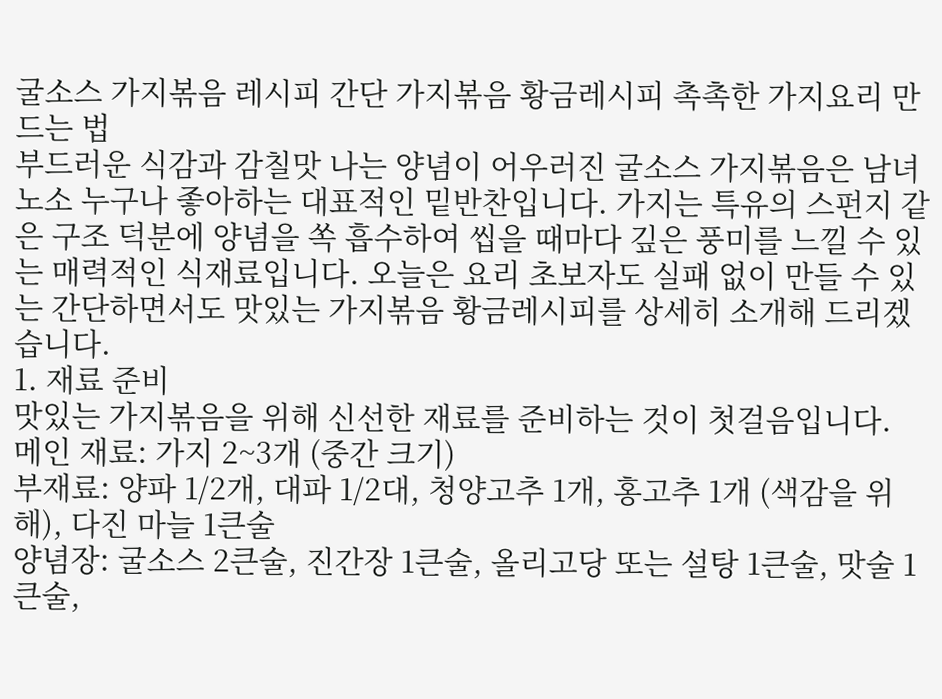굴소스 가지볶음 레시피 간단 가지볶음 황금레시피 촉촉한 가지요리 만드는 법
부드러운 식감과 감칠맛 나는 양념이 어우러진 굴소스 가지볶음은 남녀노소 누구나 좋아하는 대표적인 밑반찬입니다. 가지는 특유의 스펀지 같은 구조 덕분에 양념을 쏙 흡수하여 씹을 때마다 깊은 풍미를 느낄 수 있는 매력적인 식재료입니다. 오늘은 요리 초보자도 실패 없이 만들 수 있는 간단하면서도 맛있는 가지볶음 황금레시피를 상세히 소개해 드리겠습니다.
1. 재료 준비
맛있는 가지볶음을 위해 신선한 재료를 준비하는 것이 첫걸음입니다.
메인 재료: 가지 2~3개 (중간 크기)
부재료: 양파 1/2개, 대파 1/2대, 청양고추 1개, 홍고추 1개 (색감을 위해), 다진 마늘 1큰술
양념장: 굴소스 2큰술, 진간장 1큰술, 올리고당 또는 설탕 1큰술, 맛술 1큰술,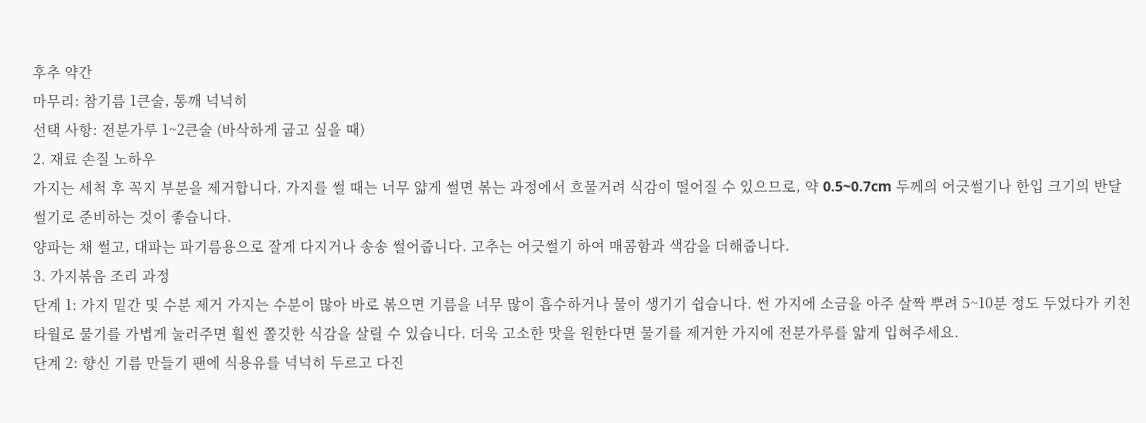후추 약간
마무리: 참기름 1큰술, 통깨 넉넉히
선택 사항: 전분가루 1~2큰술 (바삭하게 굽고 싶을 때)
2. 재료 손질 노하우
가지는 세척 후 꼭지 부분을 제거합니다. 가지를 썰 때는 너무 얇게 썰면 볶는 과정에서 흐물거려 식감이 떨어질 수 있으므로, 약 0.5~0.7cm 두께의 어긋썰기나 한입 크기의 반달썰기로 준비하는 것이 좋습니다.
양파는 채 썰고, 대파는 파기름용으로 잘게 다지거나 송송 썰어줍니다. 고추는 어긋썰기 하여 매콤함과 색감을 더해줍니다.
3. 가지볶음 조리 과정
단계 1: 가지 밑간 및 수분 제거 가지는 수분이 많아 바로 볶으면 기름을 너무 많이 흡수하거나 물이 생기기 쉽습니다. 썬 가지에 소금을 아주 살짝 뿌려 5~10분 정도 두었다가 키친타월로 물기를 가볍게 눌러주면 훨씬 쫄깃한 식감을 살릴 수 있습니다. 더욱 고소한 맛을 원한다면 물기를 제거한 가지에 전분가루를 얇게 입혀주세요.
단계 2: 향신 기름 만들기 팬에 식용유를 넉넉히 두르고 다진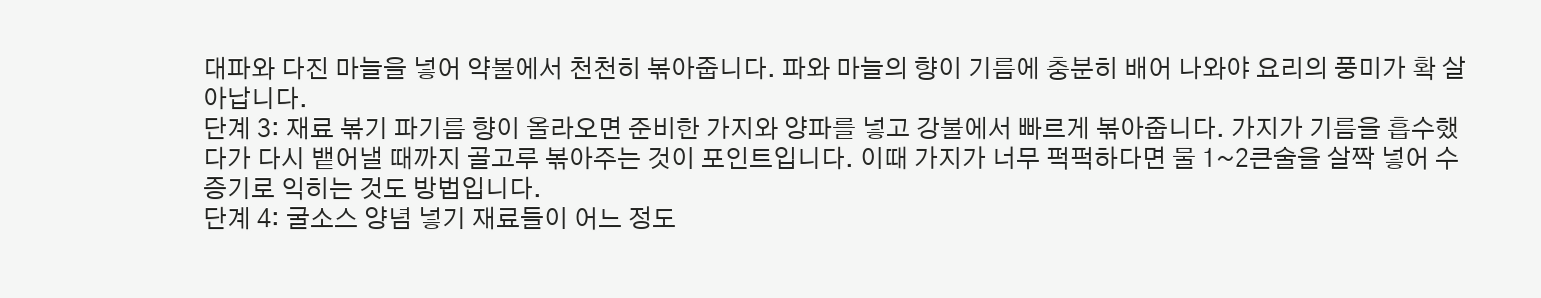대파와 다진 마늘을 넣어 약불에서 천천히 볶아줍니다. 파와 마늘의 향이 기름에 충분히 배어 나와야 요리의 풍미가 확 살아납니다.
단계 3: 재료 볶기 파기름 향이 올라오면 준비한 가지와 양파를 넣고 강불에서 빠르게 볶아줍니다. 가지가 기름을 흡수했다가 다시 뱉어낼 때까지 골고루 볶아주는 것이 포인트입니다. 이때 가지가 너무 퍽퍽하다면 물 1~2큰술을 살짝 넣어 수증기로 익히는 것도 방법입니다.
단계 4: 굴소스 양념 넣기 재료들이 어느 정도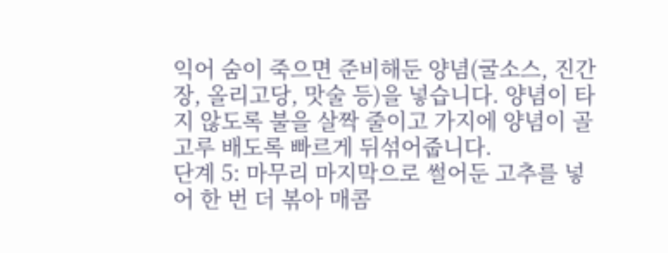익어 숨이 죽으면 준비해둔 양념(굴소스, 진간장, 올리고당, 맛술 등)을 넣습니다. 양념이 타지 않도록 불을 살짝 줄이고 가지에 양념이 골고루 배도록 빠르게 뒤섞어줍니다.
단계 5: 마무리 마지막으로 썰어둔 고추를 넣어 한 번 더 볶아 매콤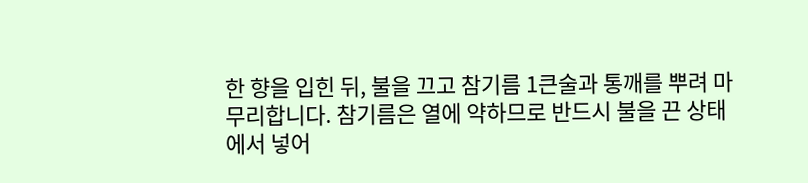한 향을 입힌 뒤, 불을 끄고 참기름 1큰술과 통깨를 뿌려 마무리합니다. 참기름은 열에 약하므로 반드시 불을 끈 상태에서 넣어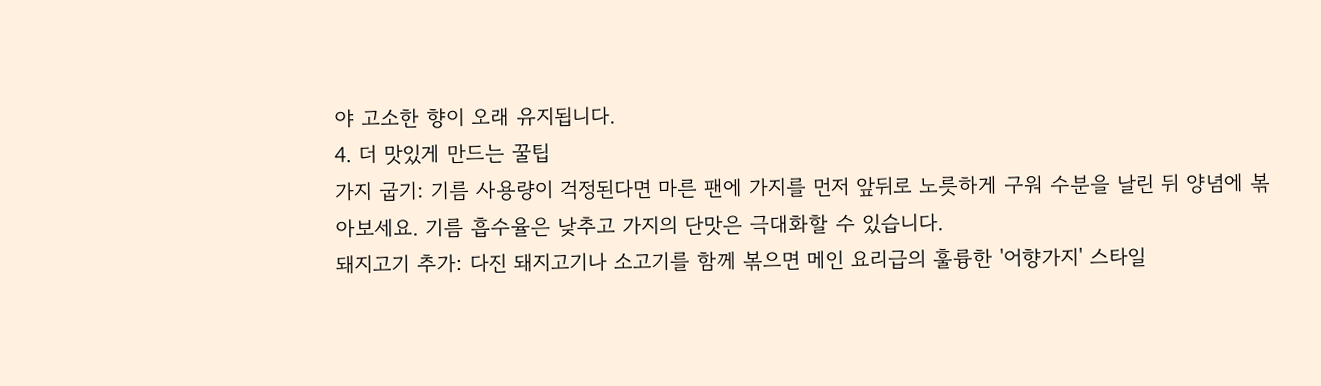야 고소한 향이 오래 유지됩니다.
4. 더 맛있게 만드는 꿀팁
가지 굽기: 기름 사용량이 걱정된다면 마른 팬에 가지를 먼저 앞뒤로 노릇하게 구워 수분을 날린 뒤 양념에 볶아보세요. 기름 흡수율은 낮추고 가지의 단맛은 극대화할 수 있습니다.
돼지고기 추가: 다진 돼지고기나 소고기를 함께 볶으면 메인 요리급의 훌륭한 '어향가지' 스타일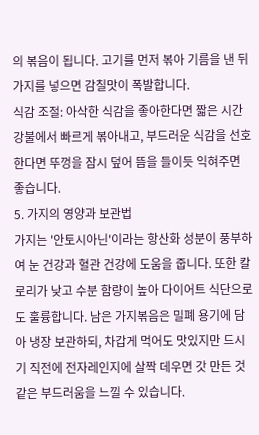의 볶음이 됩니다. 고기를 먼저 볶아 기름을 낸 뒤 가지를 넣으면 감칠맛이 폭발합니다.
식감 조절: 아삭한 식감을 좋아한다면 짧은 시간 강불에서 빠르게 볶아내고, 부드러운 식감을 선호한다면 뚜껑을 잠시 덮어 뜸을 들이듯 익혀주면 좋습니다.
5. 가지의 영양과 보관법
가지는 '안토시아닌'이라는 항산화 성분이 풍부하여 눈 건강과 혈관 건강에 도움을 줍니다. 또한 칼로리가 낮고 수분 함량이 높아 다이어트 식단으로도 훌륭합니다. 남은 가지볶음은 밀폐 용기에 담아 냉장 보관하되, 차갑게 먹어도 맛있지만 드시기 직전에 전자레인지에 살짝 데우면 갓 만든 것 같은 부드러움을 느낄 수 있습니다.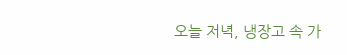오늘 저녁, 냉장고 속 가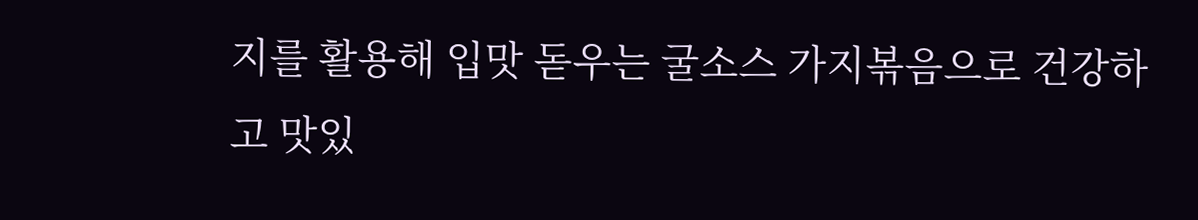지를 활용해 입맛 돋우는 굴소스 가지볶음으로 건강하고 맛있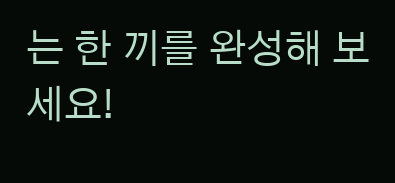는 한 끼를 완성해 보세요!